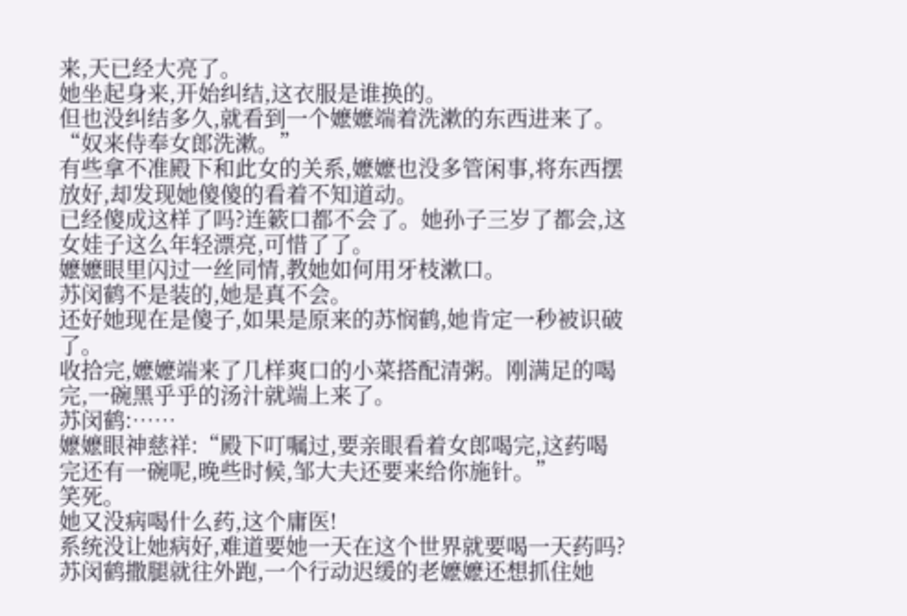来,天已经大亮了。
她坐起身来,开始纠结,这衣服是谁换的。
但也没纠结多久,就看到一个嬷嬷端着洗漱的东西进来了。
“奴来侍奉女郎洗漱。”
有些拿不准殿下和此女的关系,嬷嬷也没多管闲事,将东西摆放好,却发现她傻傻的看着不知道动。
已经傻成这样了吗?连簌口都不会了。她孙子三岁了都会,这女娃子这么年轻漂亮,可惜了了。
嬷嬷眼里闪过一丝同情,教她如何用牙枝漱口。
苏闵鹤不是装的,她是真不会。
还好她现在是傻子,如果是原来的苏悯鹤,她肯定一秒被识破了。
收拾完,嬷嬷端来了几样爽口的小菜搭配清粥。刚满足的喝完,一碗黑乎乎的汤汁就端上来了。
苏闵鹤:……
嬷嬷眼神慈祥:“殿下叮嘱过,要亲眼看着女郎喝完,这药喝完还有一碗呢,晚些时候,邹大夫还要来给你施针。”
笑死。
她又没病喝什么药,这个庸医!
系统没让她病好,难道要她一天在这个世界就要喝一天药吗?
苏闵鹤撒腿就往外跑,一个行动迟缓的老嬷嬷还想抓住她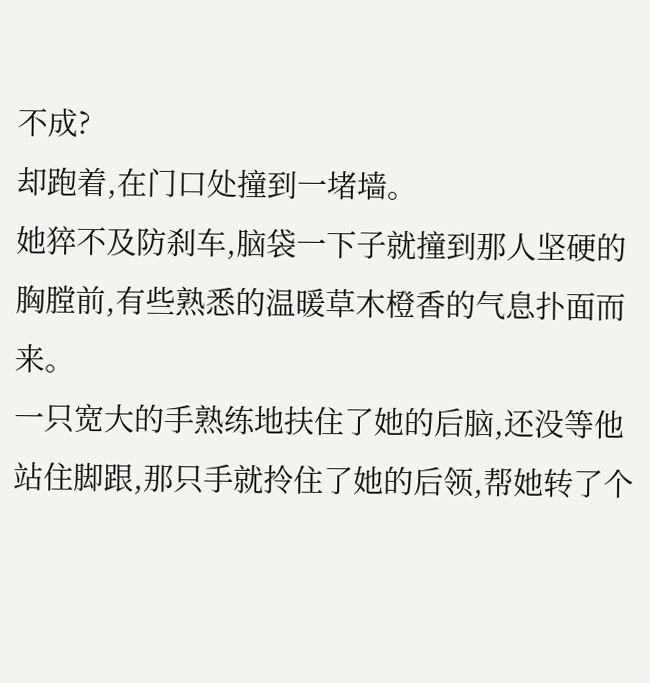不成?
却跑着,在门口处撞到一堵墙。
她猝不及防刹车,脑袋一下子就撞到那人坚硬的胸膛前,有些熟悉的温暖草木橙香的气息扑面而来。
一只宽大的手熟练地扶住了她的后脑,还没等他站住脚跟,那只手就拎住了她的后领,帮她转了个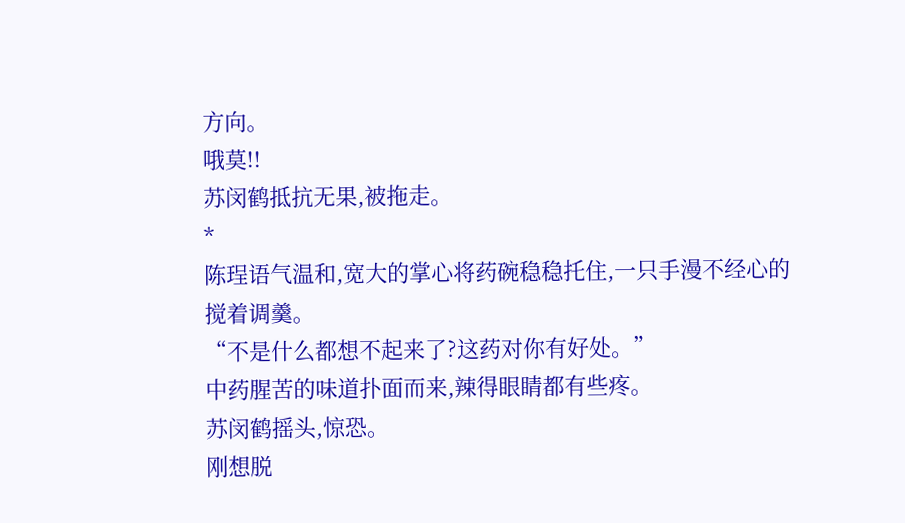方向。
哦莫!!
苏闵鹤抵抗无果,被拖走。
*
陈珵语气温和,宽大的掌心将药碗稳稳托住,一只手漫不经心的搅着调羹。
“不是什么都想不起来了?这药对你有好处。”
中药腥苦的味道扑面而来,辣得眼睛都有些疼。
苏闵鹤摇头,惊恐。
刚想脱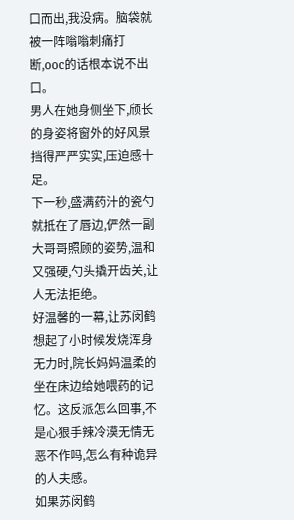口而出,我没病。脑袋就被一阵嗡嗡刺痛打断,ooc的话根本说不出口。
男人在她身侧坐下,颀长的身姿将窗外的好风景挡得严严实实,压迫感十足。
下一秒,盛满药汁的瓷勺就抵在了唇边,俨然一副大哥哥照顾的姿势,温和又强硬,勺头撬开齿关,让人无法拒绝。
好温馨的一幕,让苏闵鹤想起了小时候发烧浑身无力时,院长妈妈温柔的坐在床边给她喂药的记忆。这反派怎么回事,不是心狠手辣冷漠无情无恶不作吗,怎么有种诡异的人夫感。
如果苏闵鹤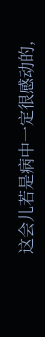这会儿若是病中一定很感动的,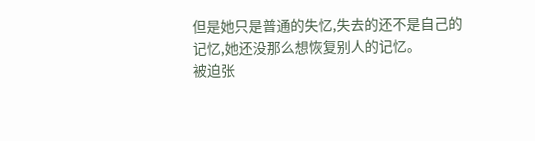但是她只是普通的失忆,失去的还不是自己的记忆,她还没那么想恢复别人的记忆。
被迫张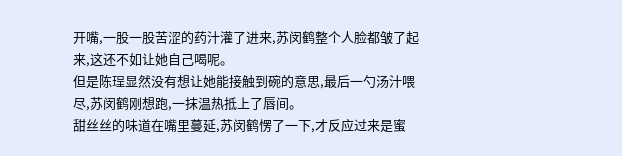开嘴,一股一股苦涩的药汁灌了进来,苏闵鹤整个人脸都皱了起来,这还不如让她自己喝呢。
但是陈珵显然没有想让她能接触到碗的意思,最后一勺汤汁喂尽,苏闵鹤刚想跑,一抹温热抵上了唇间。
甜丝丝的味道在嘴里蔓延,苏闵鹤愣了一下,才反应过来是蜜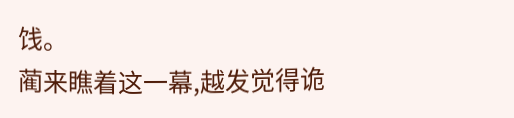饯。
蔺来瞧着这一幕,越发觉得诡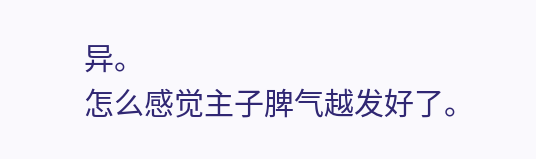异。
怎么感觉主子脾气越发好了。